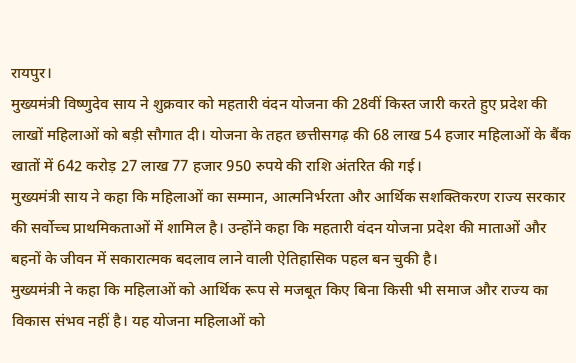रायपुर।
मुख्यमंत्री विष्णुदेव साय ने शुक्रवार को महतारी वंदन योजना की 28वीं किस्त जारी करते हुए प्रदेश की लाखों महिलाओं को बड़ी सौगात दी। योजना के तहत छत्तीसगढ़ की 68 लाख 54 हजार महिलाओं के बैंक खातों में 642 करोड़ 27 लाख 77 हजार 950 रुपये की राशि अंतरित की गई।
मुख्यमंत्री साय ने कहा कि महिलाओं का सम्मान, आत्मनिर्भरता और आर्थिक सशक्तिकरण राज्य सरकार की सर्वोच्च प्राथमिकताओं में शामिल है। उन्होंने कहा कि महतारी वंदन योजना प्रदेश की माताओं और बहनों के जीवन में सकारात्मक बदलाव लाने वाली ऐतिहासिक पहल बन चुकी है।
मुख्यमंत्री ने कहा कि महिलाओं को आर्थिक रूप से मजबूत किए बिना किसी भी समाज और राज्य का विकास संभव नहीं है। यह योजना महिलाओं को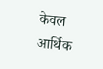केवल आर्थिक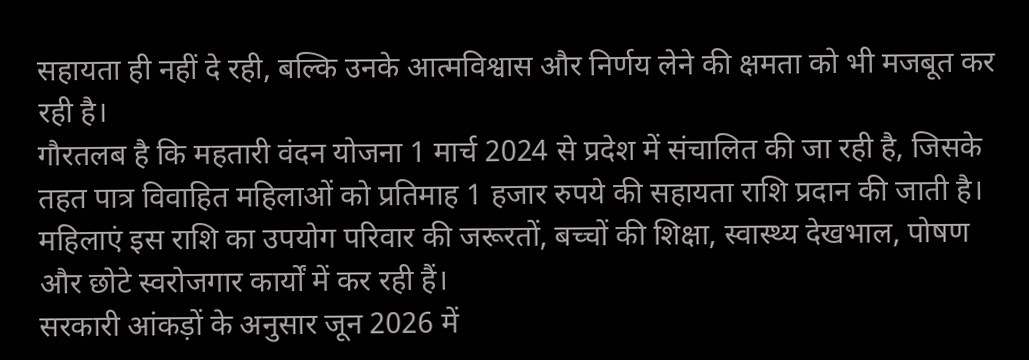सहायता ही नहीं दे रही, बल्कि उनके आत्मविश्वास और निर्णय लेने की क्षमता को भी मजबूत कर रही है।
गौरतलब है कि महतारी वंदन योजना 1 मार्च 2024 से प्रदेश में संचालित की जा रही है, जिसके तहत पात्र विवाहित महिलाओं को प्रतिमाह 1 हजार रुपये की सहायता राशि प्रदान की जाती है। महिलाएं इस राशि का उपयोग परिवार की जरूरतों, बच्चों की शिक्षा, स्वास्थ्य देखभाल, पोषण और छोटे स्वरोजगार कार्यों में कर रही हैं।
सरकारी आंकड़ों के अनुसार जून 2026 में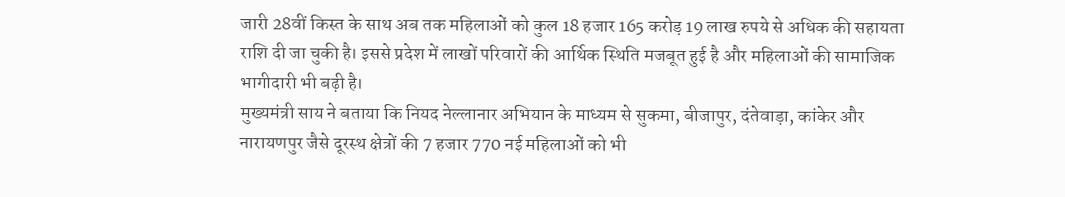जारी 28वीं किस्त के साथ अब तक महिलाओं को कुल 18 हजार 165 करोड़ 19 लाख रुपये से अधिक की सहायता राशि दी जा चुकी है। इससे प्रदेश में लाखों परिवारों की आर्थिक स्थिति मजबूत हुई है और महिलाओं की सामाजिक भागीदारी भी बढ़ी है।
मुख्यमंत्री साय ने बताया कि नियद नेल्लानार अभियान के माध्यम से सुकमा, बीजापुर, दंतेवाड़ा, कांकेर और नारायणपुर जैसे दूरस्थ क्षेत्रों की 7 हजार 770 नई महिलाओं को भी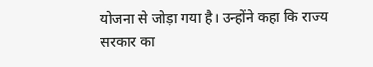योजना से जोड़ा गया है। उन्होंने कहा कि राज्य सरकार का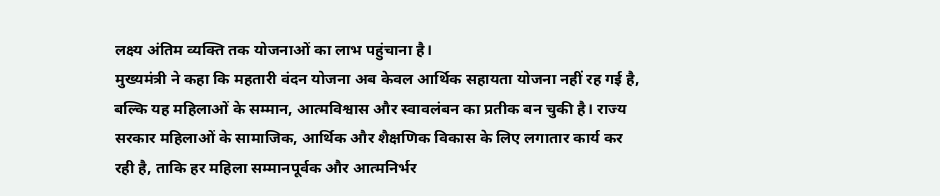लक्ष्य अंतिम व्यक्ति तक योजनाओं का लाभ पहुंचाना है।
मुख्यमंत्री ने कहा कि महतारी वंदन योजना अब केवल आर्थिक सहायता योजना नहीं रह गई है, बल्कि यह महिलाओं के सम्मान, आत्मविश्वास और स्वावलंबन का प्रतीक बन चुकी है। राज्य सरकार महिलाओं के सामाजिक, आर्थिक और शैक्षणिक विकास के लिए लगातार कार्य कर रही है, ताकि हर महिला सम्मानपूर्वक और आत्मनिर्भर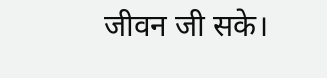जीवन जी सके।